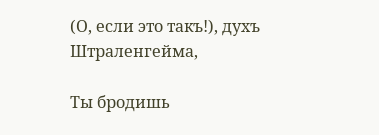(О, если это такъ!), духъ Штраленгейма,

Ты бродишь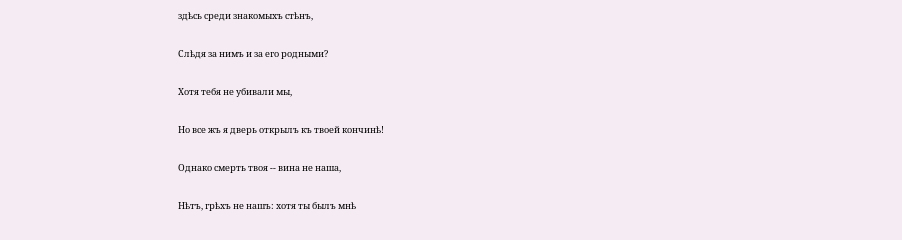здѣсь среди знакомыхъ стѣнъ,

Слѣдя за нимъ и за его родными?

Хотя тебя не убивали мы,

Но все жъ я дверь открылъ къ твоей кончинѣ!

Однако смерть твоя -- вина не наша,

Нѣтъ, грѣхъ не нашъ: хотя ты былъ мнѣ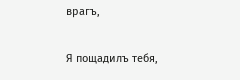врагъ,

Я пощадилъ тебя,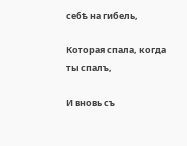себѣ на гибель,

Которая спала, когда ты спалъ,

И вновь съ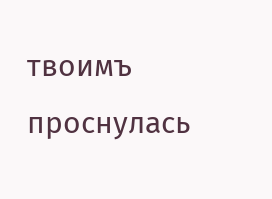твоимъ проснулась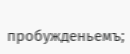пробужденьемъ;